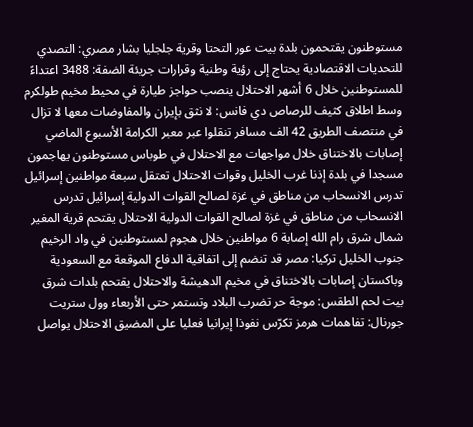مستوطنون يقتحمون بلدة بيت عور التحتا وقرية جلجليا بشار مصري: التصدي للتحديات الاقتصادية يحتاج إلى رؤية وطنية وقرارات جريئة الضفة: 3488 اعتداءً للمستوطنين خلال 6 أشهر الاحتلال ينصب حواجز طيارة في محيط مخيم طولكرم وسط اطلاق كثيف للرصاص دي فانس: لا نثق بإيران والمفاوضات معها لا تزال في منتصف الطريق 42 الف مسافر تنقلوا عبر معبر الكرامة الأسبوع الماضي إصابات بالاختناق خلال مواجهات مع الاحتلال في طوباس مستوطنون يهاجمون مسجدا في بلدة إذنا غرب الخليل وقوات الاحتلال تعتقل سبعة مواطنين إسرائيل تدرس الانسحاب من مناطق في غزة لصالح القوات الدولية إسرائيل تدرس الانسحاب من مناطق في غزة لصالح القوات الدولية الاحتلال يقتحم قرية المغير شمال شرق رام الله إصابة 6 مواطنين خلال هجوم لمستوطنين في واد الرخيم جنوب الخليل تركيا: مصر قد تنضم إلى اتفاقية الدفاع الموقعة مع السعودية وباكستان إصابات بالاختناق في مخيم الدهيشة والاحتلال يقتحم بلدات شرق بيت لحم الطقس: موجة حر تضرب البلاد وتستمر حتى الأربعاء وول ستريت جورنال: تفاهمات هرمز تكرّس نفوذا إيرانيا فعليا على المضيق الاحتلال يواصل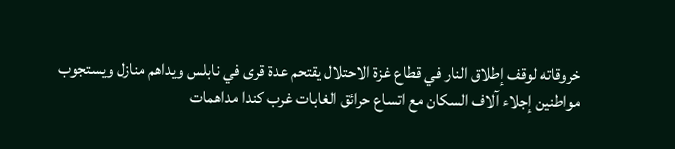خروقاته لوقف إطلاق النار في قطاع غزة الاحتلال يقتحم عدة قرى في نابلس ويداهم منازل ويستجوب مواطنين إجلاء آلاف السكان مع اتساع حرائق الغابات غرب كندا مداهمات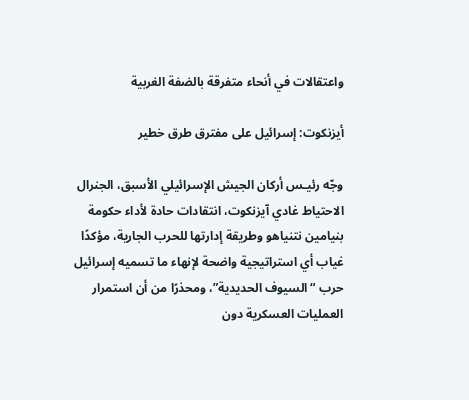واعتقالات في أنحاء متفرقة بالضفة الغربية

أيزنكوت: إسرائيل على مفترق طرق خطير

وجّه رئيـس أركان الجيش الإسرائيلي الأسبق، الجنرال الاحتياط غادي آيزنكوت، انتقادات حادة لأداء حكومة بنيامين نتنياهو وطريقة إدارتها للحرب الجارية، مؤكدًا غياب أي استراتيجية واضحة لإنهاء ما تسميه إسرائيل حرب “السيوف الحديدية”، ومحذرًا من أن استمرار العمليات العسكرية دون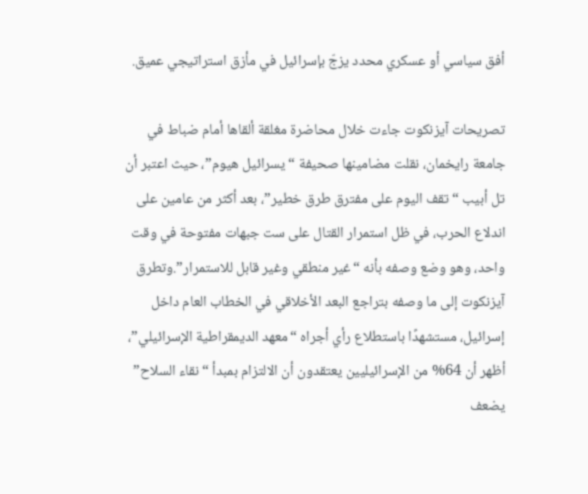أفق سياسي أو عسكري محدد يزجّ بإسرائيل في مأزق استراتيجي عميق.

تصريحات آيزنكوت جاءت خلال محاضرة مغلقة ألقاها أمام ضباط في جامعة رايخمان، نقلت مضامينها صحيفة “يسرائيل هيوم”، حيث اعتبر أن تل أبيب “تقف اليوم على مفترق طرق خطير”، بعد أكثر من عامين على اندلاع الحرب، في ظل استمرار القتال على ست جبهات مفتوحة في وقت واحد، وهو وضع وصفه بأنه “غير منطقي وغير قابل للاستمرار”.وتطرق آيزنكوت إلى ما وصفه بتراجع البعد الأخلاقي في الخطاب العام داخل إسرائيل، مستشهدًا باستطلاع رأي أجراه “معهد الديمقراطية الإسرائيلي”، أظهر أن 64% من الإسرائيليين يعتقدون أن الالتزام بمبدأ “نقاء السلاح” يضعف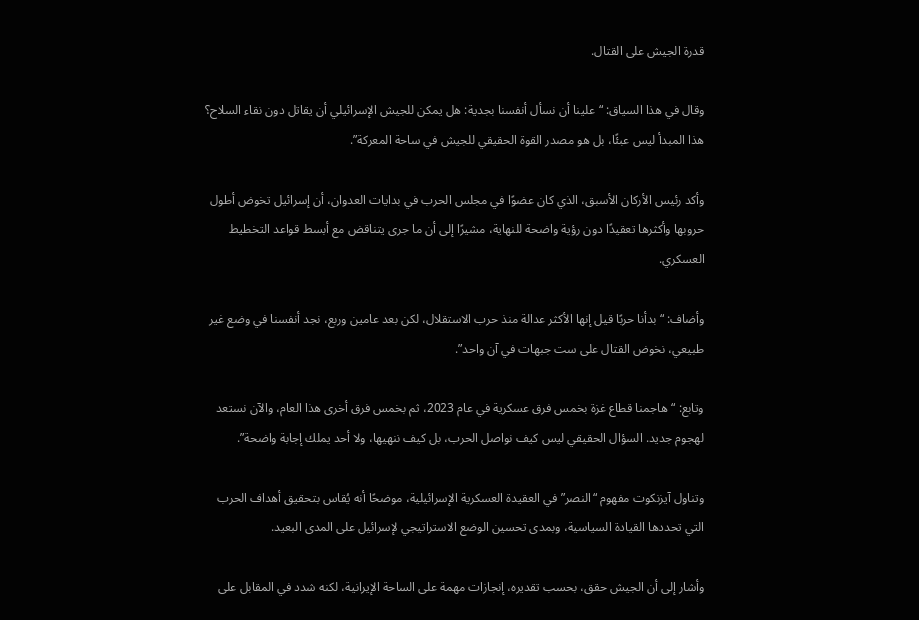قدرة الجيش على القتال.

وقال في هذا السياق: “علينا أن نسأل أنفسنا بجدية: هل يمكن للجيش الإسرائيلي أن يقاتل دون نقاء السلاح؟ هذا المبدأ ليس عبئًا، بل هو مصدر القوة الحقيقي للجيش في ساحة المعركة”.

وأكد رئيس الأركان الأسبق، الذي كان عضوًا في مجلس الحرب في بدايات العدوان، أن إسرائيل تخوض أطول حروبها وأكثرها تعقيدًا دون رؤية واضحة للنهاية، مشيرًا إلى أن ما جرى يتناقض مع أبسط قواعد التخطيط العسكري.

وأضاف: “بدأنا حربًا قيل إنها الأكثر عدالة منذ حرب الاستقلال، لكن بعد عامين وربع، نجد أنفسنا في وضع غير طبيعي، نخوض القتال على ست جبهات في آن واحد”.

وتابع: “هاجمنا قطاع غزة بخمس فرق عسكرية في عام 2023، ثم بخمس فرق أخرى هذا العام، والآن نستعد لهجوم جديد. السؤال الحقيقي ليس كيف نواصل الحرب، بل كيف ننهيها، ولا أحد يملك إجابة واضحة”.

وتناول آيزنكوت مفهوم “النصر” في العقيدة العسكرية الإسرائيلية، موضحًا أنه يُقاس بتحقيق أهداف الحرب التي تحددها القيادة السياسية، وبمدى تحسين الوضع الاستراتيجي لإسرائيل على المدى البعيد.

وأشار إلى أن الجيش حقق، بحسب تقديره، إنجازات مهمة على الساحة الإيرانية، لكنه شدد في المقابل على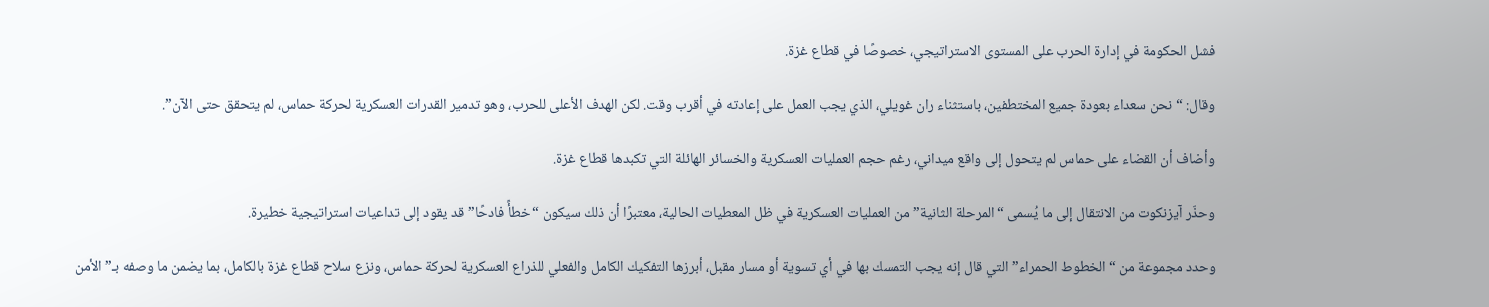فشل الحكومة في إدارة الحرب على المستوى الاستراتيجي، خصوصًا في قطاع غزة.

وقال: “نحن سعداء بعودة جميع المختطفين، باستثناء ران غويلي، الذي يجب العمل على إعادته في أقرب وقت. لكن الهدف الأعلى للحرب، وهو تدمير القدرات العسكرية لحركة حماس، لم يتحقق حتى الآن”.

وأضاف أن القضاء على حماس لم يتحول إلى واقع ميداني، رغم حجم العمليات العسكرية والخسائر الهائلة التي تكبدها قطاع غزة.

وحذّر آيزنكوت من الانتقال إلى ما يُسمى “المرحلة الثانية” من العمليات العسكرية في ظل المعطيات الحالية، معتبرًا أن ذلك سيكون “خطأً فادحًا” قد يقود إلى تداعيات استراتيجية خطيرة.

وحدد مجموعة من “الخطوط الحمراء” التي قال إنه يجب التمسك بها في أي تسوية أو مسار مقبل، أبرزها التفكيك الكامل والفعلي للذراع العسكرية لحركة حماس، ونزع سلاح قطاع غزة بالكامل، بما يضمن ما وصفه بـ”الأمن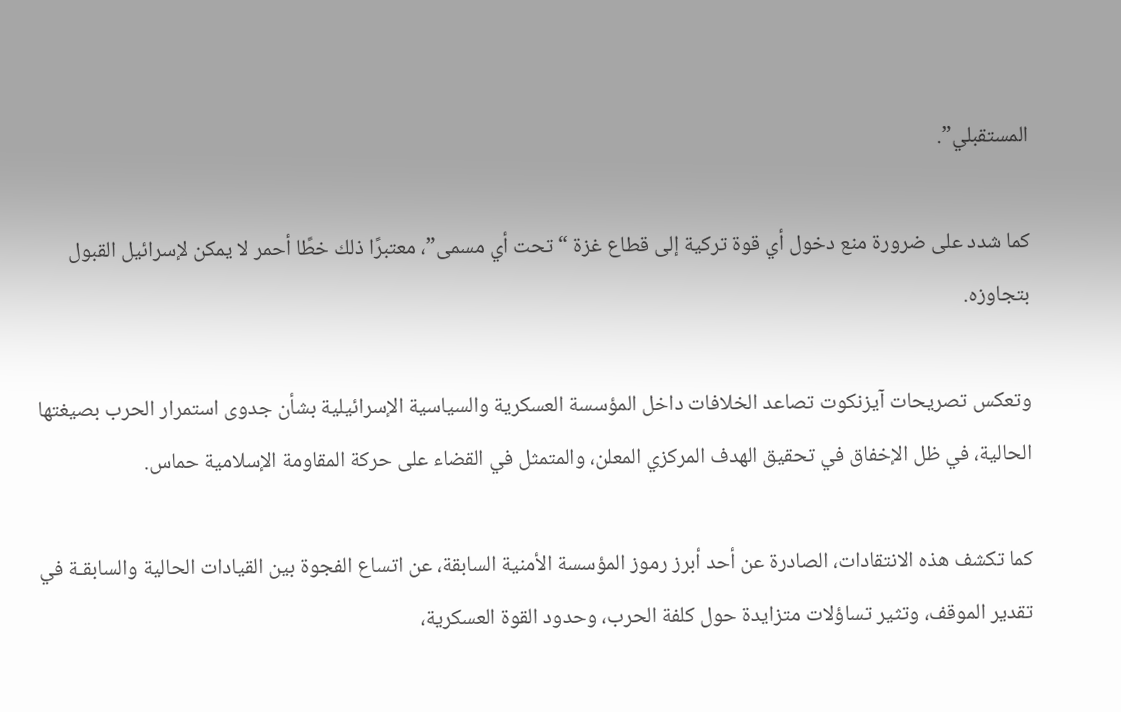المستقبلي”.

كما شدد على ضرورة منع دخول أي قوة تركية إلى قطاع غزة “تحت أي مسمى”، معتبرًا ذلك خطًا أحمر لا يمكن لإسرائيل القبول بتجاوزه.

وتعكس تصريحات آيزنكوت تصاعد الخلافات داخل المؤسسة العسكرية والسياسية الإسرائيلية بشأن جدوى استمرار الحرب بصيغتها الحالية، في ظل الإخفاق في تحقيق الهدف المركزي المعلن، والمتمثل في القضاء على حركة المقاومة الإسلامية حماس.

كما تكشف هذه الانتقادات، الصادرة عن أحد أبرز رموز المؤسسة الأمنية السابقة، عن اتساع الفجوة بين القيادات الحالية والسابقـة في تقدير الموقف، وتثير تساؤلات متزايدة حول كلفة الحرب، وحدود القوة العسكرية،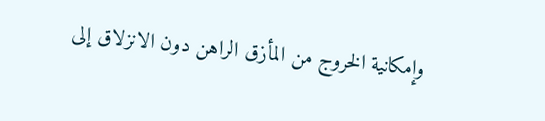وإمكانية الخروج من المأزق الراهن دون الانزلاق إلى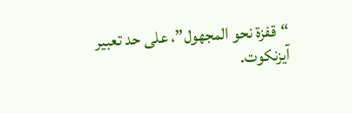“قفزة نحو المجهول”، على حد تعبير آيزنكوت.